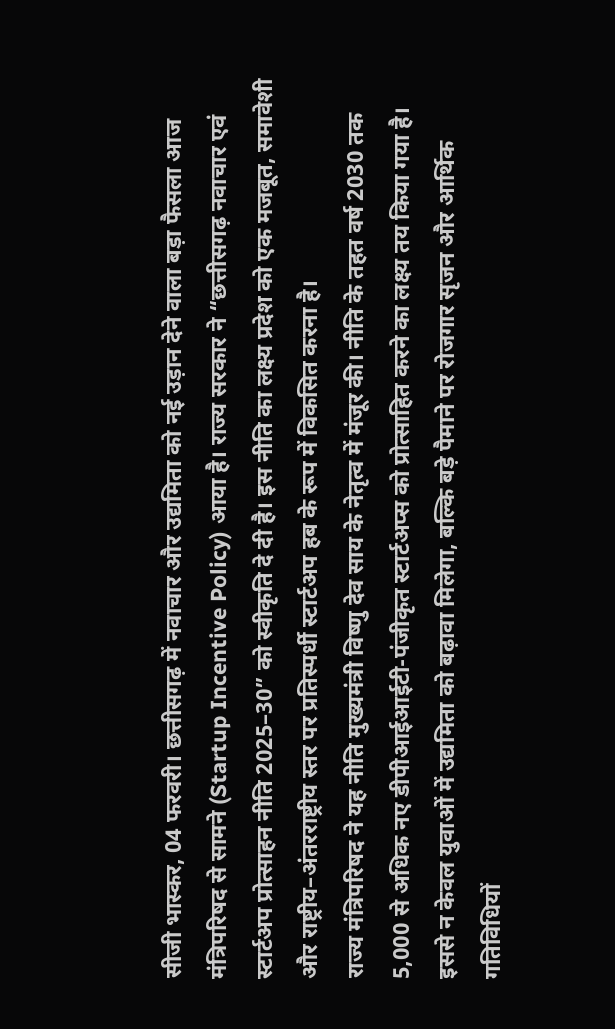सीजी भास्कर, 04 फरवरी। छत्तीसगढ़ में नवाचार और उद्यमिता को नई उड़ान देने वाला बड़ा फैसला आज मंत्रिपरिषद से सामने (Startup Incentive Policy) आया है। राज्य सरकार ने “छत्तीसगढ़ नवाचार एवं स्टार्टअप प्रोत्साहन नीति 2025–30” को स्वीकृति दे दी है। इस नीति का लक्ष्य प्रदेश को एक मजबूत, समावेशी और राष्ट्रीय–अंतरराष्ट्रीय स्तर पर प्रतिस्पर्धी स्टार्टअप हब के रूप में विकसित करना है।
राज्य मंत्रिपरिषद ने यह नीति मुख्यमंत्री विष्णु देव साय के नेतृत्व में मंजूर की। नीति के तहत वर्ष 2030 तक 5,000 से अधिक नए डीपीआईआईटी-पंजीकृत स्टार्टअप्स को प्रोत्साहित करने का लक्ष्य तय किया गया है। इससे न केवल युवाओं में उद्यमिता को बढ़ावा मिलेगा, बल्कि बड़े पैमाने पर रोजगार सृजन और आर्थिक गतिविधियों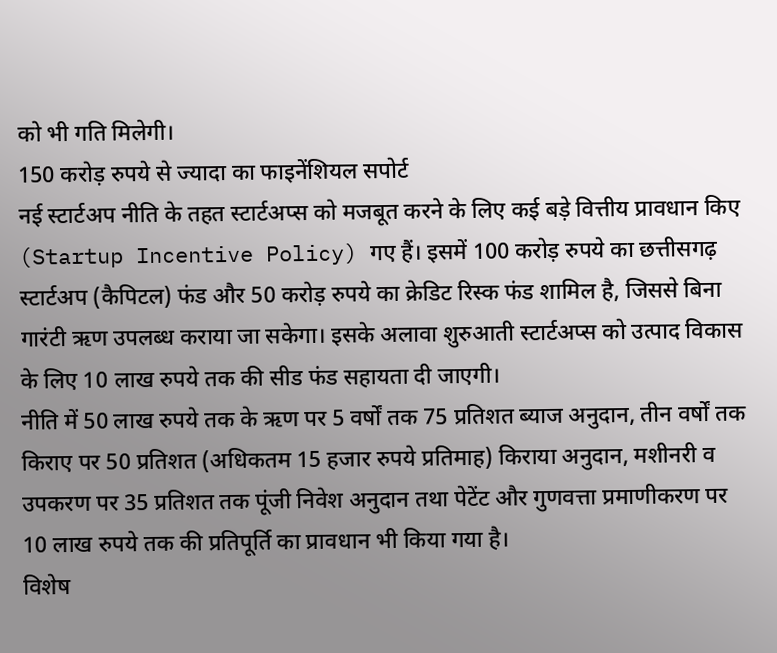को भी गति मिलेगी।
150 करोड़ रुपये से ज्यादा का फाइनेंशियल सपोर्ट
नई स्टार्टअप नीति के तहत स्टार्टअप्स को मजबूत करने के लिए कई बड़े वित्तीय प्रावधान किए (Startup Incentive Policy) गए हैं। इसमें 100 करोड़ रुपये का छत्तीसगढ़ स्टार्टअप (कैपिटल) फंड और 50 करोड़ रुपये का क्रेडिट रिस्क फंड शामिल है, जिससे बिना गारंटी ऋण उपलब्ध कराया जा सकेगा। इसके अलावा शुरुआती स्टार्टअप्स को उत्पाद विकास के लिए 10 लाख रुपये तक की सीड फंड सहायता दी जाएगी।
नीति में 50 लाख रुपये तक के ऋण पर 5 वर्षों तक 75 प्रतिशत ब्याज अनुदान, तीन वर्षों तक किराए पर 50 प्रतिशत (अधिकतम 15 हजार रुपये प्रतिमाह) किराया अनुदान, मशीनरी व उपकरण पर 35 प्रतिशत तक पूंजी निवेश अनुदान तथा पेटेंट और गुणवत्ता प्रमाणीकरण पर 10 लाख रुपये तक की प्रतिपूर्ति का प्रावधान भी किया गया है।
विशेष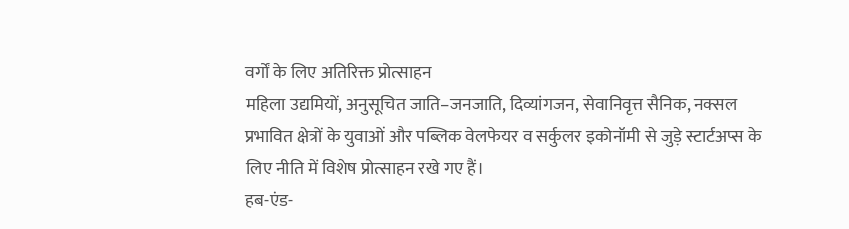वर्गों के लिए अतिरिक्त प्रोत्साहन
महिला उद्यमियों, अनुसूचित जाति–जनजाति, दिव्यांगजन, सेवानिवृत्त सैनिक, नक्सल प्रभावित क्षेत्रों के युवाओं और पब्लिक वेलफेयर व सर्कुलर इकोनॉमी से जुड़े स्टार्टअप्स के लिए नीति में विशेष प्रोत्साहन रखे गए हैं।
हब-एंड-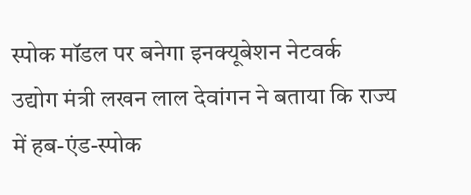स्पोक मॉडल पर बनेगा इनक्यूबेशन नेटवर्क
उद्योग मंत्री लखन लाल देवांगन ने बताया कि राज्य में हब-एंड-स्पोक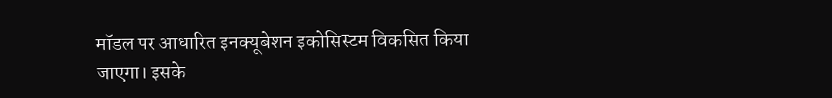मॉडल पर आधारित इनक्यूबेशन इकोसिस्टम विकसित किया जाएगा। इसके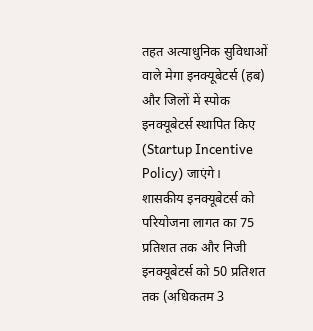तहत अत्याधुनिक सुविधाओं वाले मेगा इनक्यूबेटर्स (हब) और जिलों में स्पोक इनक्यूबेटर्स स्थापित किए (Startup Incentive Policy) जाएंगे।
शासकीय इनक्यूबेटर्स को परियोजना लागत का 75 प्रतिशत तक और निजी इनक्यूबेटर्स को 50 प्रतिशत तक (अधिकतम 3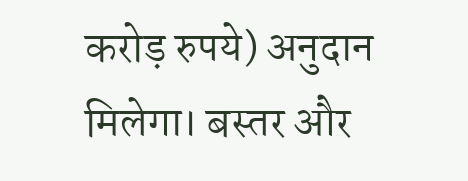करोड़ रुपये) अनुदान मिलेगा। बस्तर और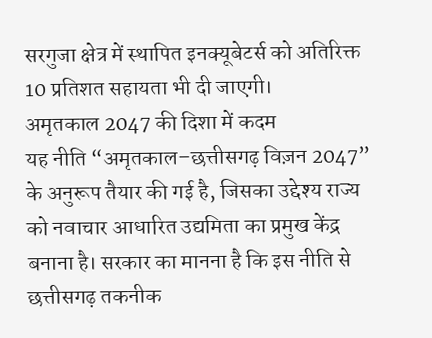सरगुजा क्षेत्र में स्थापित इनक्यूबेटर्स को अतिरिक्त 10 प्रतिशत सहायता भी दी जाएगी।
अमृतकाल 2047 की दिशा में कदम
यह नीति “अमृतकाल–छत्तीसगढ़ विज़न 2047” के अनुरूप तैयार की गई है, जिसका उद्देश्य राज्य को नवाचार आधारित उद्यमिता का प्रमुख केंद्र बनाना है। सरकार का मानना है कि इस नीति से छत्तीसगढ़ तकनीक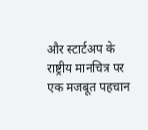और स्टार्टअप के राष्ट्रीय मानचित्र पर एक मजबूत पहचान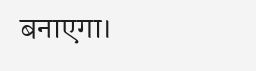बनाएगा।